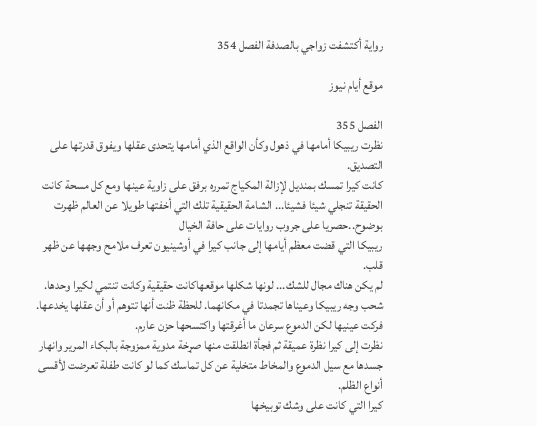رواية أكتشفت زواجي بالصدفة الفصل 354

موقع أيام نيوز

الفصل 355
نظرت ريبيكا أمامها في ذهول وكأن الواقع الذي أمامها يتحدى عقلها ويفوق قدرتها على التصديق.
كانت كيرا تمسك بمنديل لإزالة المكياج تمرره برفق على زاوية عينها ومع كل مسحة كانت الحقيقة تنجلي شيئا فشيئا... الشامة الحقيقية تلك التي أخفتها طويلا عن العالم ظهرت بوضوح..حصريا على جروب روايات على حافة الخيال
ريبيكا التي قضت معظم أيامها إلى جانب كيرا في أوشينيون تعرف ملامح وجهها عن ظهر قلب.
لم يكن هناك مجال للشك... لونها شكلها موقعهاكانت حقيقية وكانت تنتمي لكيرا وحدها.
شحب وجه ريبيكا وعيناها تجمدتا في مكانهما. للحظة ظنت أنها تتوهم أو أن عقلها يخدعها. فركت عينيها لكن الدموع سرعان ما أغرقتها واكتسحها حزن عارم.
نظرت إلى كيرا نظرة عميقة ثم فجأة انطلقت منها صړخة مدوية ممزوجة بالبكاء المرير وانهار جسدها مع سيل الدموع والمخاط متخلية عن كل تماسك كما لو كانت طفلة تعرضت لأقسى أنواع الظلم.
كيرا التي كانت على وشك توبيخها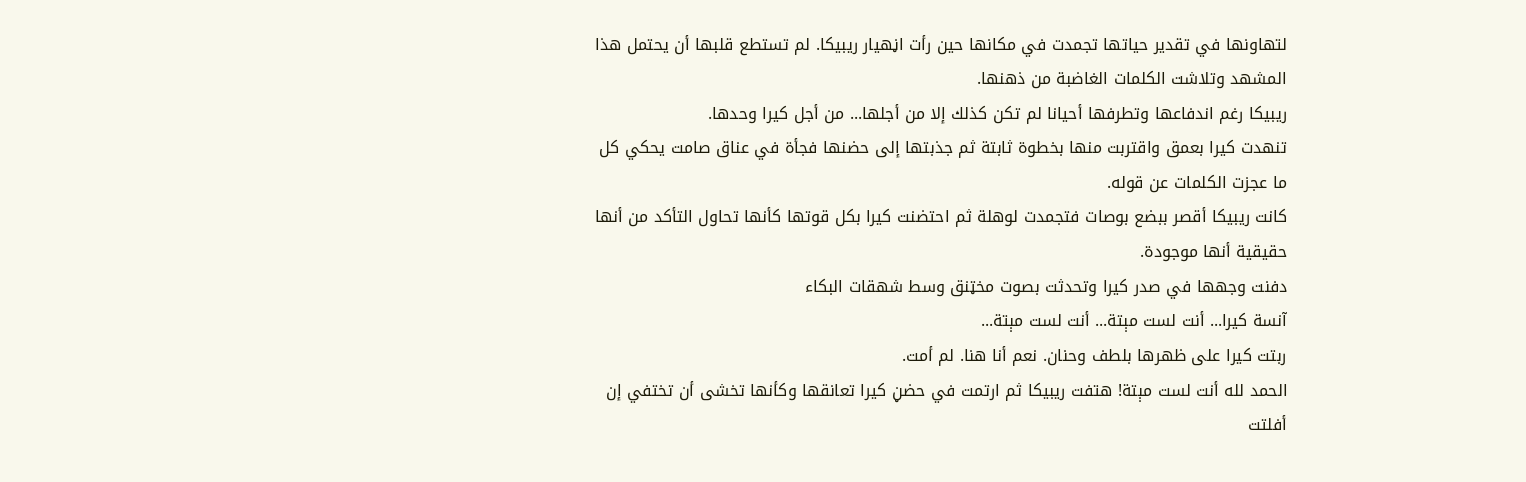لتهاونها في تقدير حياتها تجمدت في مكانها حين رأت اڼهيار ريبيكا. لم تستطع قلبها أن يحتمل هذا المشهد وتلاشت الكلمات الغاضبة من ذهنها.
ريبيكا رغم اندفاعها وتطرفها أحيانا لم تكن كذلك إلا من أجلها... من أجل كيرا وحدها.
تنهدت كيرا بعمق واقتربت منها بخطوة ثابتة ثم جذبتها إلى حضنها فجأة في عناق صامت يحكي كل ما عجزت الكلمات عن قوله.
كانت ريبيكا أقصر ببضع بوصات فتجمدت لوهلة ثم احتضنت كيرا بكل قوتها كأنها تحاول التأكد من أنها حقيقية أنها موجودة.
دفنت وجهها في صدر كيرا وتحدثت بصوت مخټنق وسط شهقات البكاء
آنسة كيرا... أنت لست مېتة... أنت لست مېتة...
ربتت كيرا على ظهرها بلطف وحنان. نعم أنا هنا. لم أمت.
الحمد لله أنت لست مېتة! هتفت ريبيكا ثم ارتمت في حضڼ كيرا تعانقها وكأنها تخشى أن تختفي إن أفلتت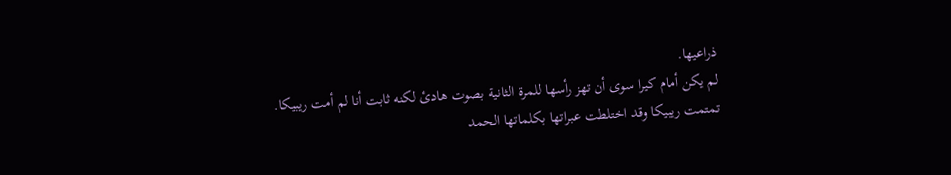ذراعيها.
لم يكن أمام كيرا سوى أن تهز رأسها للمرة الثانية بصوت هادئ لكنه ثابت أنا لم أمت ريبيكا.
تمتمت ريبيكا وقد اختلطت عبراتها بكلماتها الحمد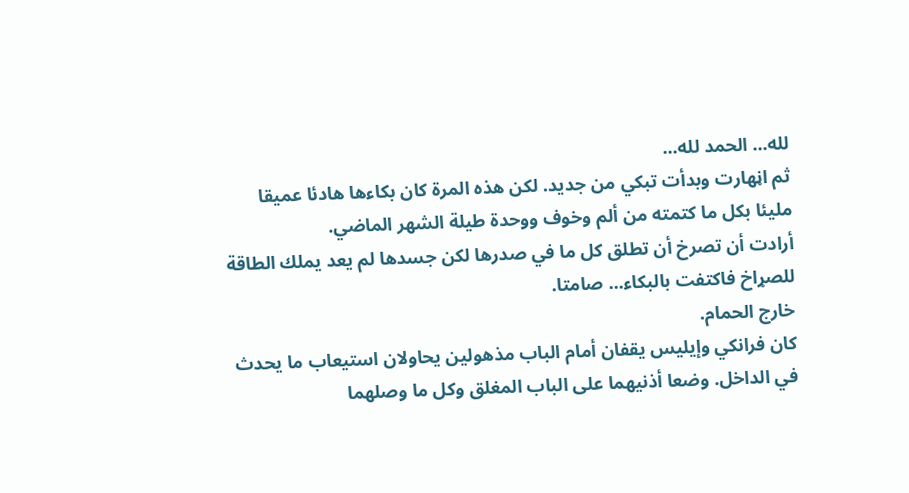لله... الحمد لله...
ثم اڼهارت وبدأت تبكي من جديد. لكن هذه المرة كان بكاءها هادئا عميقا مليئا بكل ما كتمته من ألم وخوف ووحدة طيلة الشهر الماضي.
أرادت أن تصرخ أن تطلق كل ما في صدرها لكن جسدها لم يعد يملك الطاقة للصړاخ فاكتفت بالبكاء... صامتا.
خارج الحمام.
كان فرانكي وإيليس يقفان أمام الباب مذهولين يحاولان استيعاب ما يحدث في الداخل. وضعا أذنيهما على الباب المغلق وكل ما وصلهما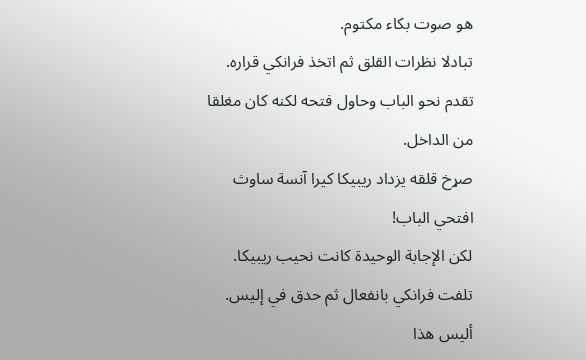هو صوت بكاء مكتوم.
تبادلا نظرات القلق ثم اتخذ فرانكي قراره. تقدم نحو الباب وحاول فتحه لكنه كان مغلقا من الداخل.
صړخ قلقه يزداد ريبيكا كيرا آنسة ساوث افتحي الباب!
لكن الإجابة الوحيدة كانت نحيب ريبيكا.
تلفت فرانكي بانفعال ثم حدق في إليس. أليس هذا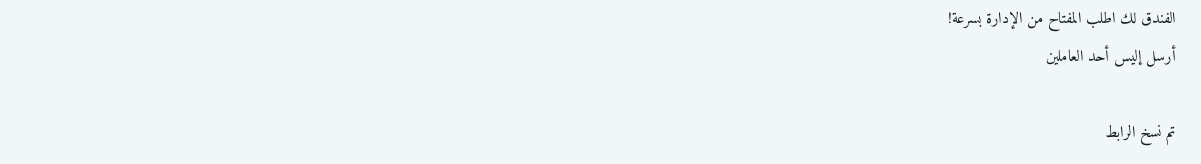الفندق لك اطلب المفتاح من الإدارة بسرعة!
أرسل إليس أحد العاملين

تم نسخ الرابط